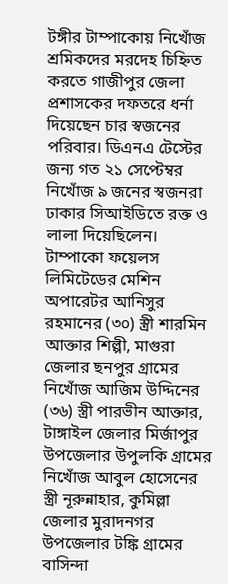টঙ্গীর টাম্পাকোয় নিখোঁজ শ্রমিকদের মরদেহ চিহ্নিত করতে গাজীপুর জেলা প্রশাসকের দফতরে ধর্না দিয়েছেন চার স্বজনের পরিবার। ডিএনএ টেস্টের জন্য গত ২১ সেপ্টেম্বর নিখোঁজ ৯ জনের স্বজনরা ঢাকার সিআইডিতে রক্ত ও লালা দিয়েছিলেন।
টাম্পাকো ফয়েলস লিমিটেডের মেশিন অপারেটর আনিসুর রহমানের (৩০) স্ত্রী শারমিন আক্তার শিল্পী, মাগুরা জেলার ছনপুর গ্রামের নিখোঁজ আজিম উদ্দিনের (৩৬) স্ত্রী পারভীন আক্তার, টাঙ্গাইল জেলার মির্জাপুর উপজেলার উপুলকি গ্রামের নিখোঁজ আবুল হোসেনের স্ত্রী নূরুন্নাহার, কুমিল্লা জেলার মুরাদনগর উপজেলার টঙ্কি গ্রামের বাসিন্দা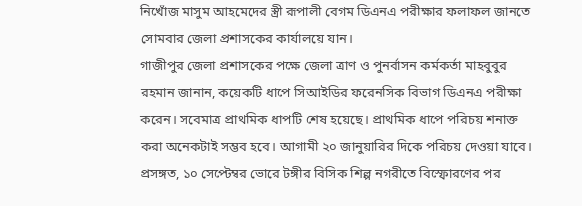নিখোঁজ মাসুম আহমেদের স্ত্রী রূপালী বেগম ডিএনএ পরীক্ষার ফলাফল জানতে সোমবার জেলা প্রশাসকের কার্যালয়ে যান।
গাজীপুর জেলা প্রশাসকের পক্ষে জেলা ত্রাণ ও পুনর্বাসন কর্মকর্তা মাহবুবুর রহমান জানান, কয়েকটি ধাপে সিআইডির ফরেনসিক বিভাগ ডিএনএ পরীক্ষা করেন। সবেমাত্র প্রাথমিক ধাপটি শেষ হয়েছে। প্রাথমিক ধাপে পরিচয় শনাক্ত করা অনেকটাই সম্ভব হবে। আগামী ২০ জানুয়ারির দিকে পরিচয় দেওয়া যাবে।
প্রসঙ্গত, ১০ সেপ্টেম্বর ভোরে টঙ্গীর বিসিক শিল্প নগরীতে বিস্ফোরণের পর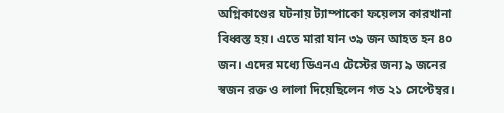অগ্নিকাণ্ডের ঘটনায় ট্যাম্পাকো ফয়েলস কারখানা বিধ্বস্ত হয়। এতে মারা যান ৩৯ জন আহত হন ৪০ জন। এদের মধ্যে ডিএনএ টেস্টের জন্য ৯ জনের স্বজন রক্ত ও লালা দিয়েছিলেন গত ২১ সেপ্টেম্বর।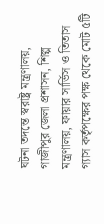ঘটনা তদন্তে স্বরাষ্ট্র মন্ত্রণালয়, গাজীপুর জেলা প্রশাসন, শিল্প মন্ত্রণালয়, ফায়ার সার্ভিস ও তিতাস গ্যাস কর্তৃপক্ষের পক্ষ থেকে মোট ৫টি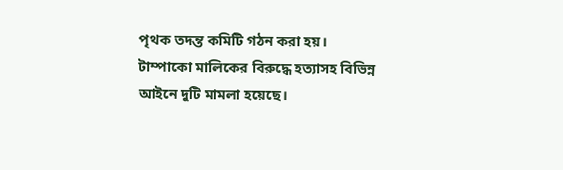পৃথক তদন্ত কমিটি গঠন করা হয়। টাম্পাকো মালিকের বিরুদ্ধে হত্যাসহ বিভিন্ন আইনে দুটি মামলা হয়েছে।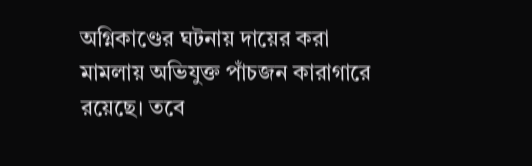অগ্নিকাণ্ডের ঘটনায় দায়ের করা মামলায় অভিযুক্ত পাঁচজন কারাগারে রয়েছে। তবে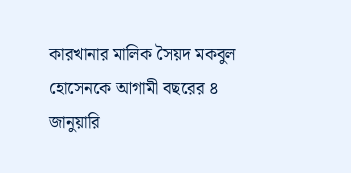কারখানার মালিক সৈয়দ মকবুল হোসেনকে আগামী বছরের ৪ জানুয়ারি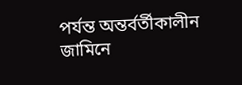পর্যন্ত অন্তর্বর্তীকালীন জামিনে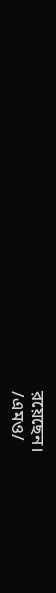রয়েছেন।
/এমও/